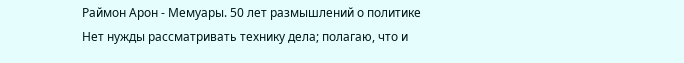Раймон Арон - Мемуары. 50 лет размышлений о политике
Нет нужды рассматривать технику дела; полагаю, что и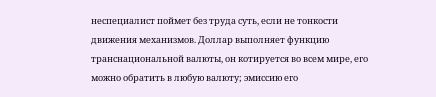неспециалист поймет без труда суть, если не тонкости движения механизмов. Доллар выполняет функцию транснациональной валюты, он котируется во всем мире, его можно обратить в любую валюту; эмиссию его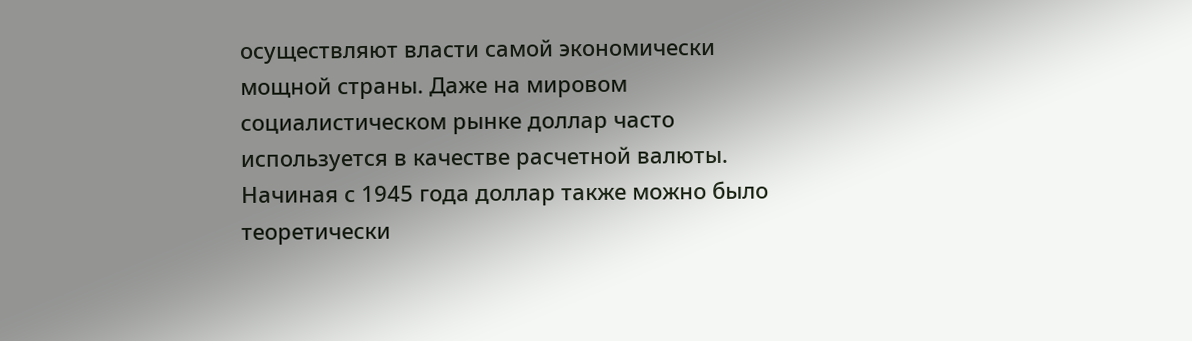осуществляют власти самой экономически мощной страны. Даже на мировом социалистическом рынке доллар часто используется в качестве расчетной валюты. Начиная с 1945 года доллар также можно было теоретически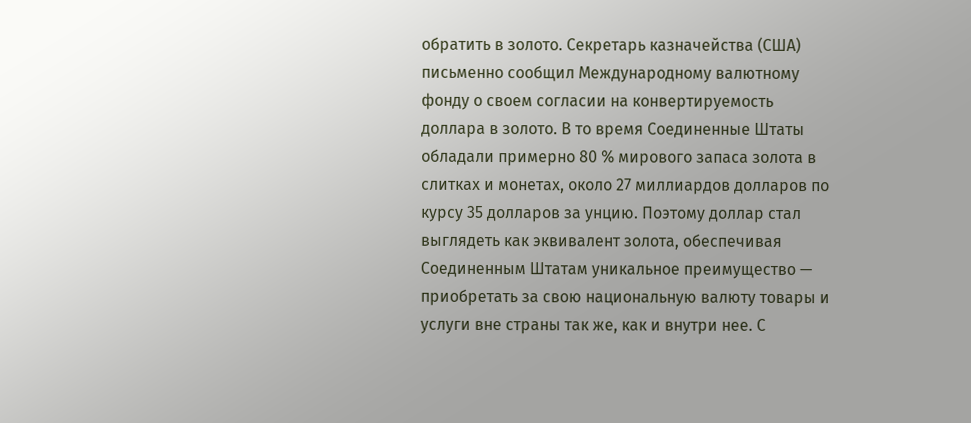обратить в золото. Секретарь казначейства (США) письменно сообщил Международному валютному фонду о своем согласии на конвертируемость доллара в золото. В то время Соединенные Штаты обладали примерно 80 % мирового запаса золота в слитках и монетах, около 27 миллиардов долларов по курсу 35 долларов за унцию. Поэтому доллар стал выглядеть как эквивалент золота, обеспечивая Соединенным Штатам уникальное преимущество — приобретать за свою национальную валюту товары и услуги вне страны так же, как и внутри нее. С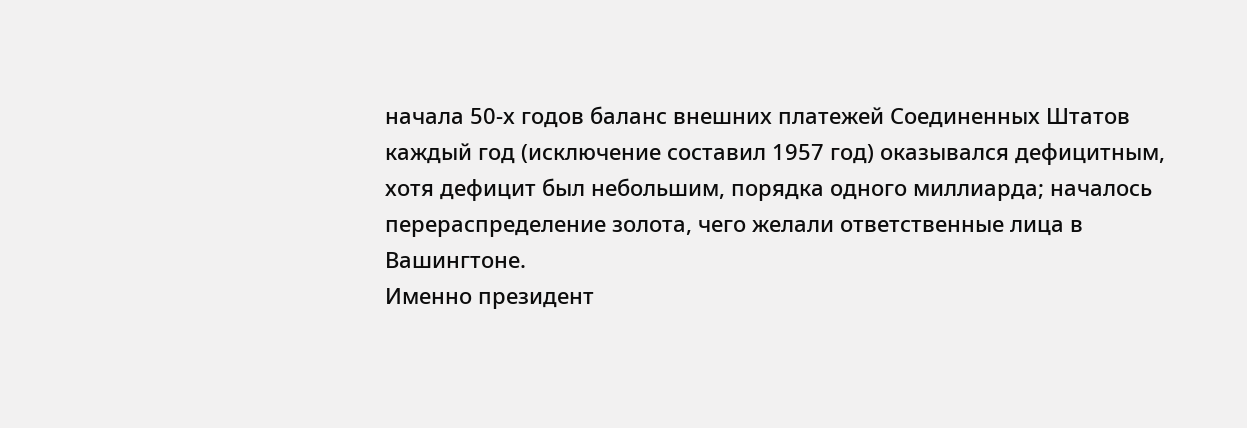начала 50-х годов баланс внешних платежей Соединенных Штатов каждый год (исключение составил 1957 год) оказывался дефицитным, хотя дефицит был небольшим, порядка одного миллиарда; началось перераспределение золота, чего желали ответственные лица в Вашингтоне.
Именно президент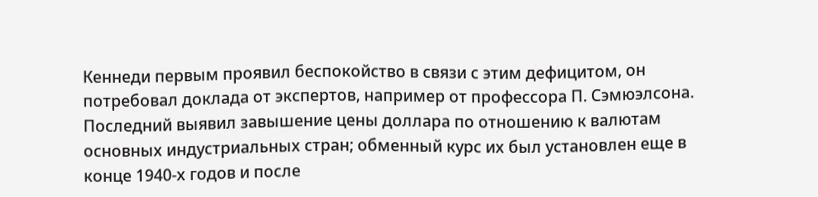Кеннеди первым проявил беспокойство в связи с этим дефицитом, он потребовал доклада от экспертов, например от профессора П. Сэмюэлсона. Последний выявил завышение цены доллара по отношению к валютам основных индустриальных стран; обменный курс их был установлен еще в конце 1940-х годов и после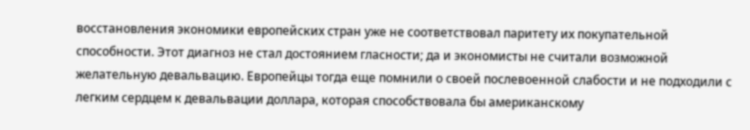восстановления экономики европейских стран уже не соответствовал паритету их покупательной способности. Этот диагноз не стал достоянием гласности; да и экономисты не считали возможной желательную девальвацию. Европейцы тогда еще помнили о своей послевоенной слабости и не подходили с легким сердцем к девальвации доллара, которая способствовала бы американскому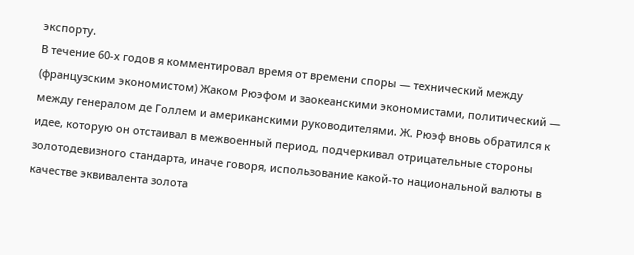экспорту.
В течение 60-х годов я комментировал время от времени споры — технический между (французским экономистом) Жаком Рюэфом и заокеанскими экономистами, политический — между генералом де Голлем и американскими руководителями. Ж. Рюэф вновь обратился к идее, которую он отстаивал в межвоенный период, подчеркивал отрицательные стороны золотодевизного стандарта, иначе говоря, использование какой-то национальной валюты в качестве эквивалента золота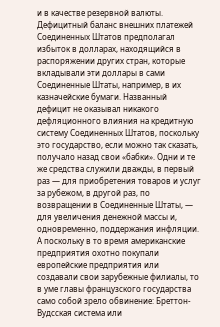и в качестве резервной валюты. Дефицитный баланс внешних платежей Соединенных Штатов предполагал избыток в долларах, находящийся в распоряжении других стран, которые вкладывали эти доллары в сами Соединенные Штаты, например, в их казначейские бумаги. Названный дефицит не оказывал никакого дефляционного влияния на кредитную систему Соединенных Штатов, поскольку это государство, если можно так сказать, получало назад свои «бабки». Одни и те же средства служили дважды, в первый раз — для приобретения товаров и услуг за рубежом, в другой раз, по возвращении в Соединенные Штаты, — для увеличения денежной массы и, одновременно, поддержания инфляции. А поскольку в то время американские предприятия охотно покупали европейские предприятия или создавали свои зарубежные филиалы, то в уме главы французского государства само собой зрело обвинение: Бреттон-Вудсская система или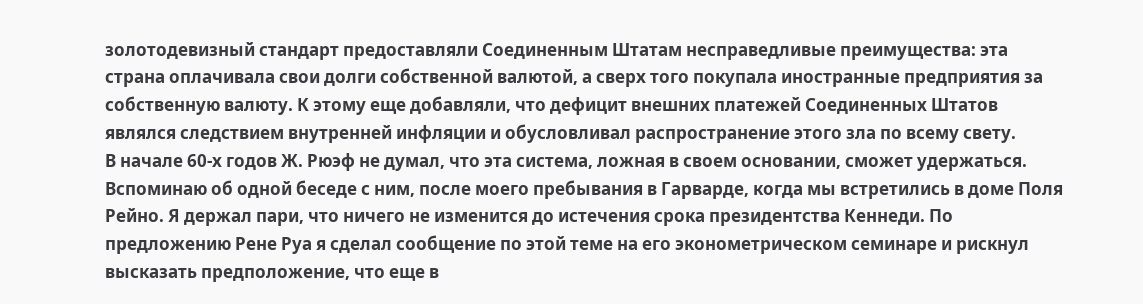золотодевизный стандарт предоставляли Соединенным Штатам несправедливые преимущества: эта страна оплачивала свои долги собственной валютой, а сверх того покупала иностранные предприятия за собственную валюту. К этому еще добавляли, что дефицит внешних платежей Соединенных Штатов являлся следствием внутренней инфляции и обусловливал распространение этого зла по всему свету.
В начале 60-х годов Ж. Рюэф не думал, что эта система, ложная в своем основании, сможет удержаться. Вспоминаю об одной беседе с ним, после моего пребывания в Гарварде, когда мы встретились в доме Поля Рейно. Я держал пари, что ничего не изменится до истечения срока президентства Кеннеди. По предложению Рене Руа я сделал сообщение по этой теме на его эконометрическом семинаре и рискнул высказать предположение, что еще в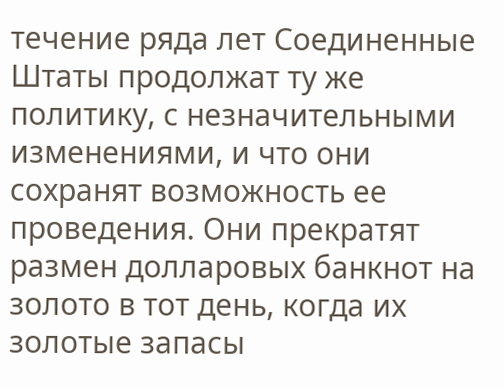течение ряда лет Соединенные Штаты продолжат ту же политику, с незначительными изменениями, и что они сохранят возможность ее проведения. Они прекратят размен долларовых банкнот на золото в тот день, когда их золотые запасы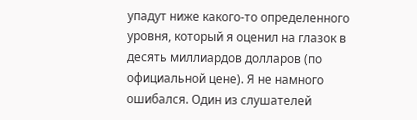упадут ниже какого-то определенного уровня, который я оценил на глазок в десять миллиардов долларов (по официальной цене). Я не намного ошибался. Один из слушателей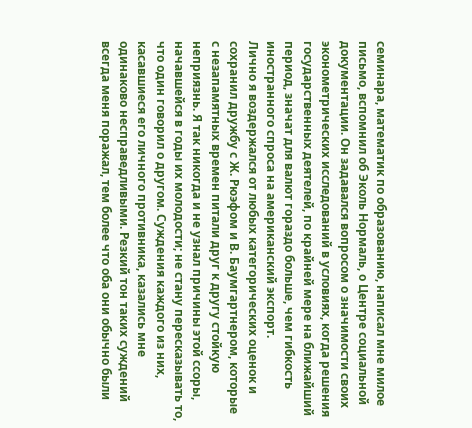семинара, математик по образованию, написал мне милое письмо, вспомнил об Эколь Нормаль, о Центре социальной документации. Он задавался вопросом о значимости своих эконометрических исследований в условиях, когда решения государственных деятелей, по крайней мере на ближайший период, значат для валют гораздо больше, чем гибкость иностранного спроса на американский экспорт.
Лично я воздержался от любых категорических оценок и сохранил дружбу с Ж. Рюэфом и В. Баумгартнером, которые с незапамятных времен питали друг к другу стойкую неприязнь. Я так никогда и не узнал причины этой ссоры, начавшейся в годы их молодости; не стану пересказывать то, что один говорил о другом. Суждения каждого из них, касавшиеся его личного противника, казались мне одинаково несправедливыми. Резкий тон таких суждений всегда меня поражал, тем более что оба они обычно были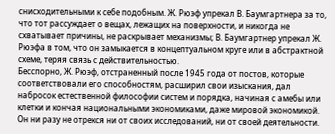снисходительными к себе подобным. Ж. Рюэф упрекал В. Баумгартнера за то, что тот рассуждает о вещах, лежащих на поверхности, и никогда не схватывает причины, не раскрывает механизмы; В. Баумгартнер упрекал Ж. Рюэфа в том, что он замыкается в концептуальном круге или в абстрактной схеме, теряя связь с действительностью.
Бесспорно, Ж. Рюэф, отстраненный после 1945 года от постов, которые соответствовали его способностям, расширил свои изыскания, дал набросок естественной философии систем и порядка, начиная с амебы или клетки и кончая национальными экономиками, даже мировой экономикой. Он ни разу не отрекся ни от своих исследований, ни от своей деятельности.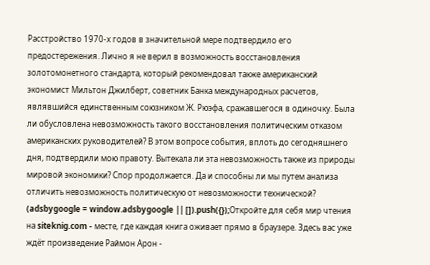Расстройство 1970-х годов в значительной мере подтвердило его предостережения. Лично я не верил в возможность восстановления золотомонетного стандарта, который рекомендовал также американский экономист Мильтон Джилберт, советник Банка международных расчетов, являвшийся единственным союзником Ж. Рюэфа, сражавшегося в одиночку. Была ли обусловлена невозможность такого восстановления политическим отказом американских руководителей? В этом вопросе события, вплоть до сегодняшнего дня, подтвердили мою правоту. Вытекала ли эта невозможность также из природы мировой экономики? Спор продолжается. Да и способны ли мы путем анализа отличить невозможность политическую от невозможности технической?
(adsbygoogle = window.adsbygoogle || []).push({});Откройте для себя мир чтения на siteknig.com - месте, где каждая книга оживает прямо в браузере. Здесь вас уже ждёт произведение Раймон Арон -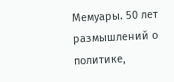Мемуары. 50 лет размышлений о политике,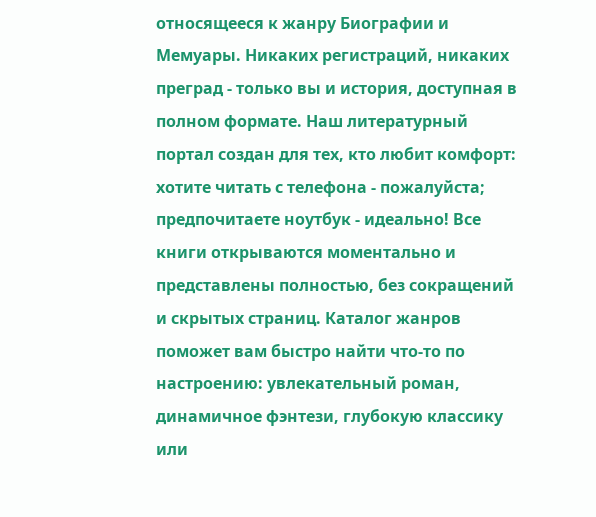относящееся к жанру Биографии и Мемуары. Никаких регистраций, никаких преград - только вы и история, доступная в полном формате. Наш литературный портал создан для тех, кто любит комфорт: хотите читать с телефона - пожалуйста; предпочитаете ноутбук - идеально! Все книги открываются моментально и представлены полностью, без сокращений и скрытых страниц. Каталог жанров поможет вам быстро найти что-то по настроению: увлекательный роман, динамичное фэнтези, глубокую классику или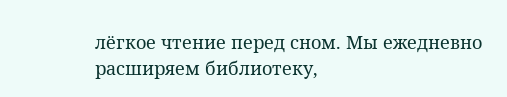лёгкое чтение перед сном. Мы ежедневно расширяем библиотеку,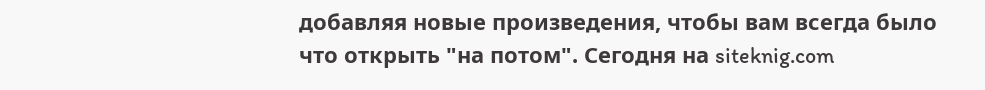добавляя новые произведения, чтобы вам всегда было что открыть "на потом". Сегодня на siteknig.com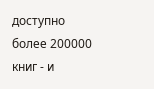доступно более 200000 книг - и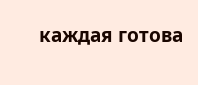каждая готова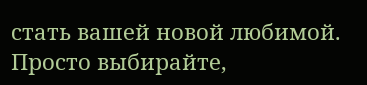стать вашей новой любимой. Просто выбирайте,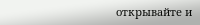открывайте и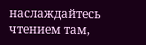наслаждайтесь чтением там,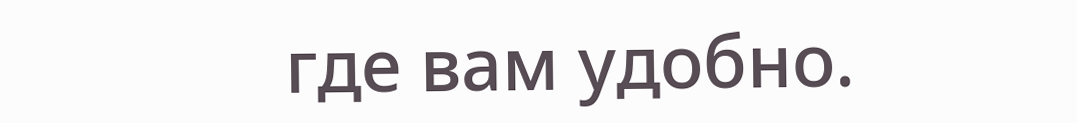где вам удобно.